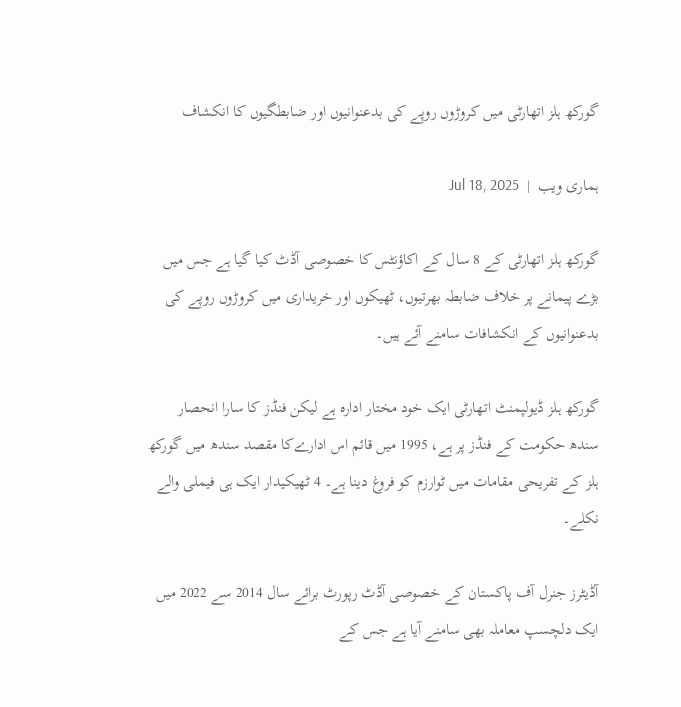گورکھ ہلز اتھارٹی میں کروڑوں روپے کی بدعنوانیوں اور ضابطگیوں کا انکشاف

ہماری ویب  |  Jul 18, 2025

گورکھ ہلز اتھارٹی کے 8 سال کے اکاؤنٹس کا خصوصی آڈٹ کیا گیا ہے جس میں بڑے پیمانے پر خلاف ضابطہ بھرتیوں، ٹھیکوں اور خریداری میں کروڑوں روپے کی بدعنوانیوں کے انکشافات سامنے آئے ہیں۔

گورکھ ہلز ڈیولپمنٹ اتھارٹی ایک خود مختار ادارہ ہے لیکن فنڈز کا سارا انحصار سندھ حکومت کے فنڈز پر ہے، 1995 میں قائم اس ادارےکا مقصد سندھ میں گورکھ ہلز کے تفریحی مقامات میں ٹوارزم کو فروغ دینا ہے۔ 4 ٹھیکیدار ایک ہی فیملی والے نکلے۔

آڈیٹرز جنرل آف پاکستان کے خصوصی آڈٹ رپورٹ برائے سال 2014 سے 2022 میں ایک دلچسپ معاملہ بھی سامنے آیا ہے جس کے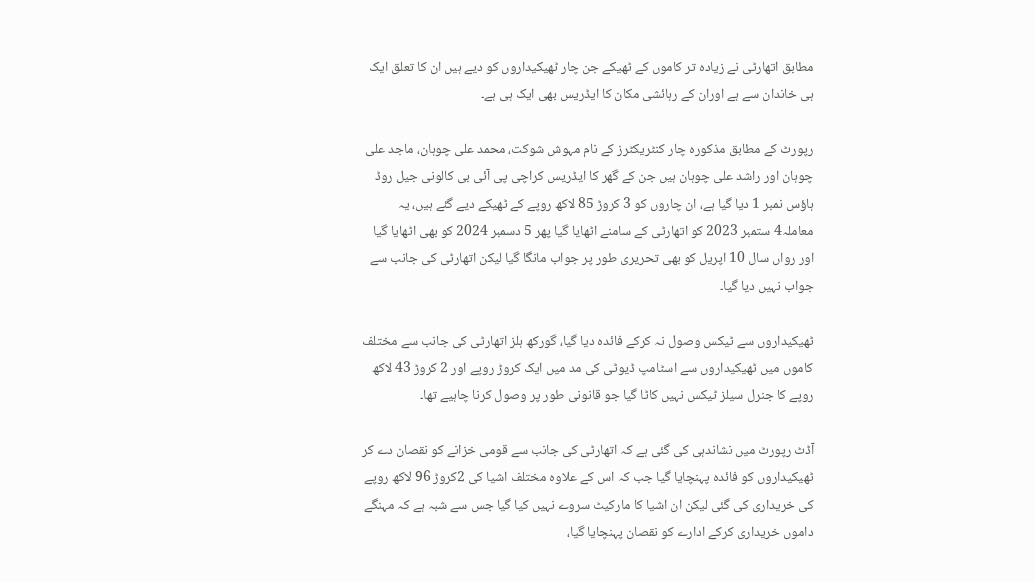مطابق اتھارٹی نے زیادہ تر کاموں کے ٹھیکے جن چار ٹھیکیداروں کو دیے ہیں ان کا تعلق ایک ہی خاندان سے ہے اوران کے رہائشی مکان کا ایڈریس بھی ایک ہی ہے۔

رپورٹ کے مطابق مذکورہ چار کنٹریکٹرز کے نام مہوش شوکت، محمد علی چوہان، ماجد علی چوہان اور راشد علی چوہان ہیں جن کے گھر کا ایڈریس کراچی پی آئی بی کالونی جیل روڈ ہاؤس نمبر 1 دیا گیا ہے، ان چاروں کو 3 کروڑ 85 لاکھ روپے کے ٹھیکے دیے گئے ہیں، یہ معاملہ4 ستمبر 2023 کو اتھارٹی کے سامنے اٹھایا گیا پھر 5 دسمبر 2024 کو بھی اٹھایا گیا اور رواں سال 10 اپریل کو بھی تحریری طور پر جواب مانگا گیا لیکن اتھارٹی کی جانب سے جواب نہیں دیا گیا۔

ٹھیکیداروں سے ٹیکس وصول نہ کرکے فائدہ دیا گیا، گورکھ ہلز اتھارٹی کی جانب سے مختلف کاموں میں ٹھیکیداروں سے اسٹامپ ڈیوٹی کی مد میں ایک کروڑ روپے اور 2 کروڑ 43 لاکھ روپے کا جنرل سیلز ٹیکس نہیں کاٹا گیا جو قانونی طور پر وصول کرنا چاہیے تھا۔

آڈٹ رپورٹ میں نشاندہی کی گئی ہے کہ اتھارٹی کی جانب سے قومی خزانے کو نقصان دے کر ٹھیکیداروں کو فائدہ پہنچایا گیا جب کہ اس کے علاوہ مختلف اشیا کی 2کروڑ 96 لاکھ روپے کی خریداری کی گئی لیکن ان اشیا کا مارکیٹ سروے نہیں کیا گیا جس سے شبہ ہے کہ مہنگے داموں خریداری کرکے ادارے کو نقصان پہنچایا گیا،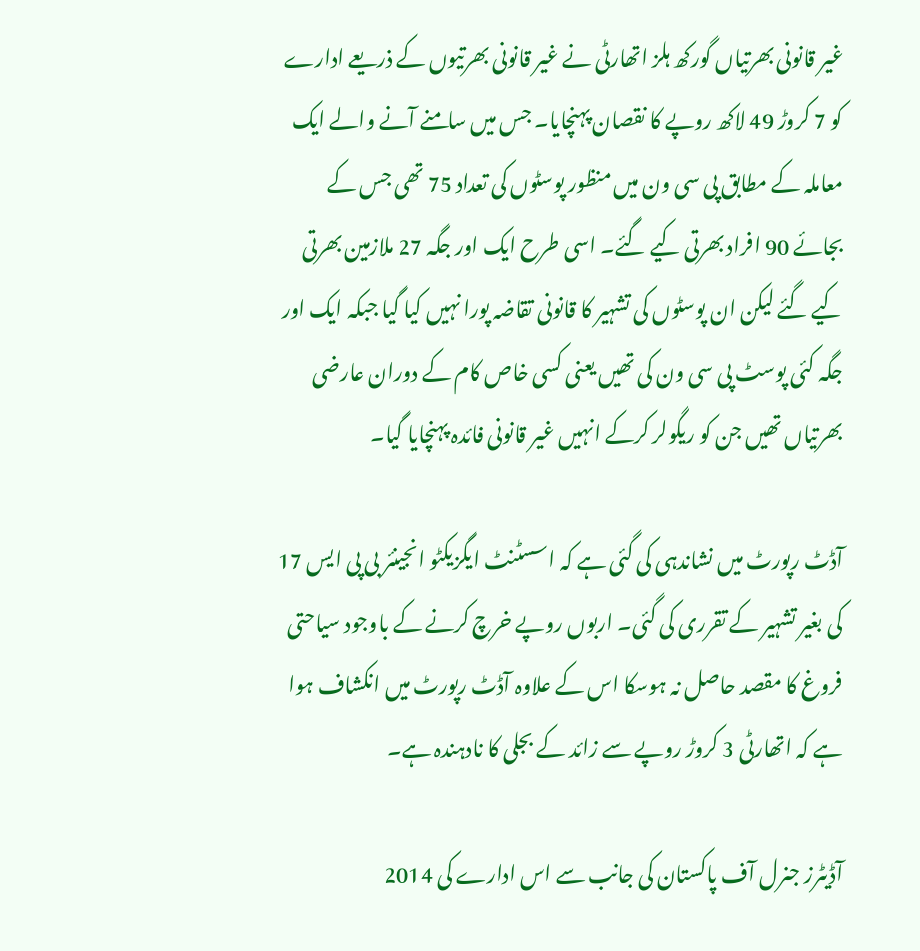غیر قانونی بھرتیاں گورکھ ہلز اتھارٹی نے غیر قانونی بھرتیوں کے ذریعے ادارے کو 7 کروڑ 49 لاکھ روپے کا نقصان پہنچایا۔ جس میں سامنے آنے والے ایک معاملہ کے مطابق پی سی ون میں منظور پوسٹوں کی تعداد 75 تھی جس کے بجائے 90 افراد بھرتی کیے گئے۔ اسی طرح ایک اور جگہ 27 ملازمین بھرتی کیے گئے لیکن ان پوسٹوں کی تشہیر کا قانونی تقاضہ پورا نہیں کیا گیا جبکہ ایک اور جگہ کئی پوسٹ پی سی ون کی تھیں یعنی کسی خاص کام کے دوران عارضی بھرتیاں تھیں جن کو ریگولر کرکے انہیں غیر قانونی فائدہ پہنچایا گیا۔

آڈٹ رپورٹ میں نشاندہی کی گئی ہے کہ اسسٹنٹ ایگزیکٹو انجینئر بی پی ایس 17 کی بغیر تشہیر کے تقرری کی گئی۔ اربوں روپے خرچ کرنے کے باوجود سیاحتی فروغ کا مقصد حاصل نہ ہوسکا اس کے علاوہ آڈٹ رپورٹ میں انکشاف ہوا ہے کہ اتھارٹی 3 کروڑ روپے سے زائد کے بجلی کا نادہندہ ہے۔

آڈیٹرز جنرل آف پاکستان کی جانب سے اس ادارے کی 2014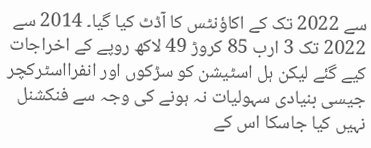سے 2022 تک کے اکاؤنٹس کا آڈٹ کیا گیا۔ 2014 سے 2022 تک 3 ارب 85 کروڑ 49 لاکھ روپے کے اخراجات کیے گئے لیکن ہل اسٹیشن کو سڑکوں اور انفرااسٹرکچر جیسی بنیادی سہولیات نہ ہونے کی وجہ سے فنکشنل نہیں کیا جاسکا اس کے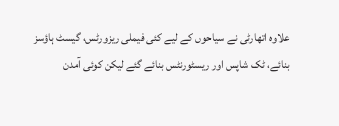علاوہ اتھارٹی نے سیاحوں کے لیے کئی فیملی ریزورٹس، گیسٹ ہاؤسز بنائے، ٹک شاپس اور ریسٹورنٹس بنائے گئے لیکن کوئی آمدن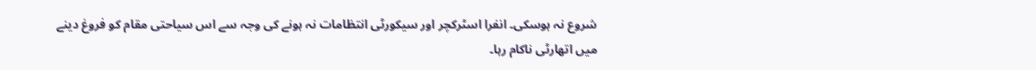شروع نہ ہوسکی۔ انفرا اسٹرکچر اور سیکورٹی انتظامات نہ ہونے کی وجہ سے اس سیاحتی مقام کو فروغ دینے میں اتھارٹی ناکام رہا۔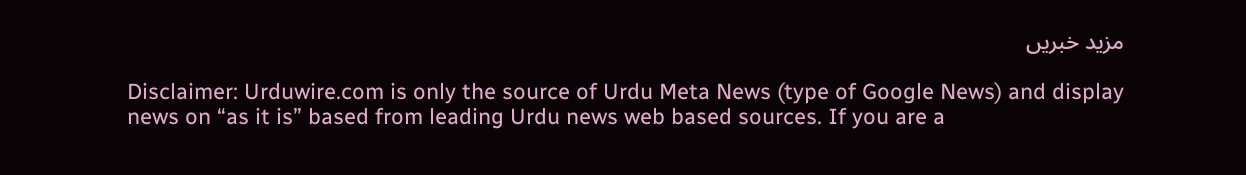مزید خبریں

Disclaimer: Urduwire.com is only the source of Urdu Meta News (type of Google News) and display news on “as it is” based from leading Urdu news web based sources. If you are a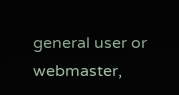general user or webmaster,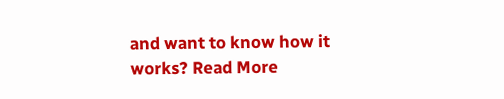and want to know how it works? Read More